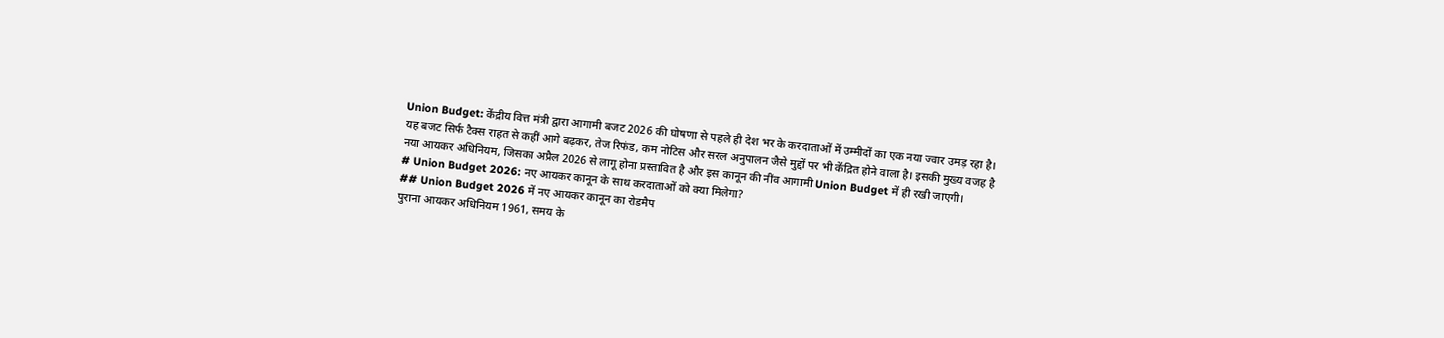Union Budget: केंद्रीय वित्त मंत्री द्वारा आगामी बजट 2026 की घोषणा से पहले ही देश भर के करदाताओं में उम्मीदों का एक नया ज्वार उमड़ रहा है। यह बजट सिर्फ टैक्स राहत से कहीं आगे बढ़कर, तेज रिफंड, कम नोटिस और सरल अनुपालन जैसे मुद्दों पर भी केंद्रित होने वाला है। इसकी मुख्य वजह है नया आयकर अधिनियम, जिसका अप्रैल 2026 से लागू होना प्रस्तावित है और इस कानून की नींव आगामी Union Budget में ही रखी जाएगी।
# Union Budget 2026: नए आयकर कानून के साथ करदाताओं को क्या मिलेगा?
## Union Budget 2026 में नए आयकर कानून का रोडमैप
पुराना आयकर अधिनियम 1961, समय के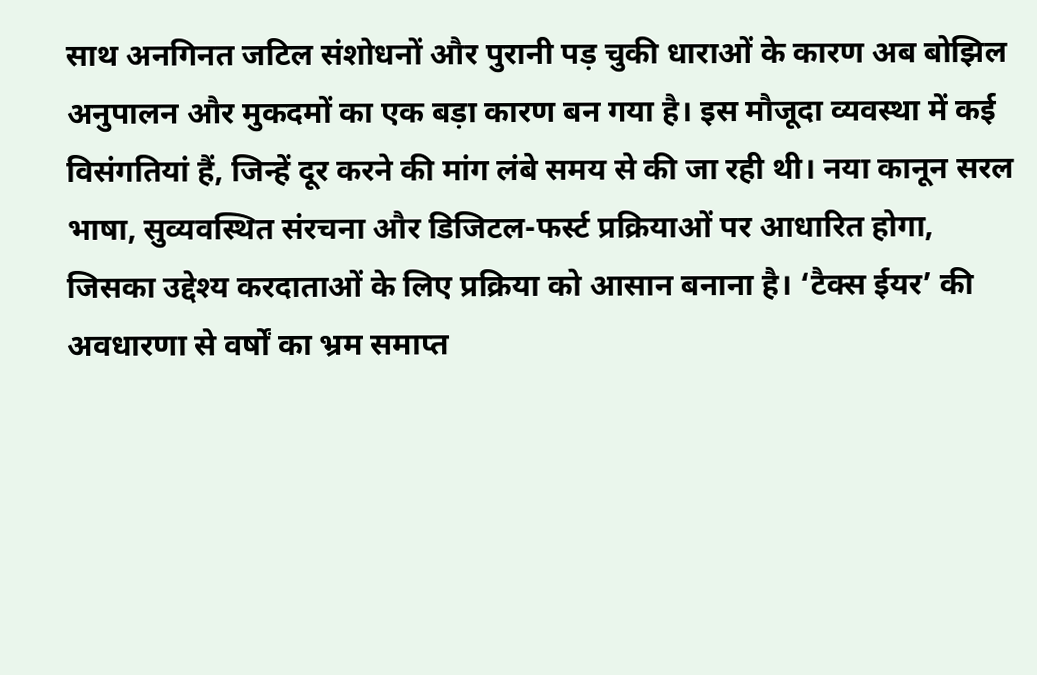साथ अनगिनत जटिल संशोधनों और पुरानी पड़ चुकी धाराओं के कारण अब बोझिल अनुपालन और मुकदमों का एक बड़ा कारण बन गया है। इस मौजूदा व्यवस्था में कई विसंगतियां हैं, जिन्हें दूर करने की मांग लंबे समय से की जा रही थी। नया कानून सरल भाषा, सुव्यवस्थित संरचना और डिजिटल-फर्स्ट प्रक्रियाओं पर आधारित होगा, जिसका उद्देश्य करदाताओं के लिए प्रक्रिया को आसान बनाना है। ‘टैक्स ईयर’ की अवधारणा से वर्षों का भ्रम समाप्त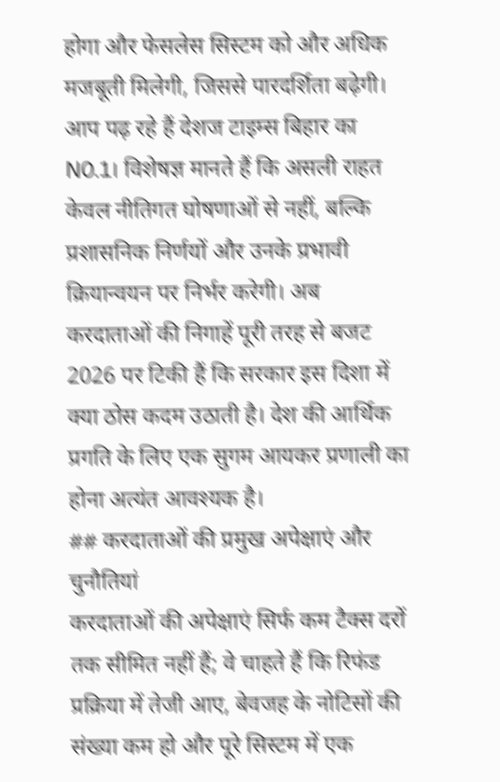होगा और फेसलेस सिस्टम को और अधिक मजबूती मिलेगी, जिससे पारदर्शिता बढ़ेगी। आप पढ़ रहे हैं देशज टाइम्स बिहार का N0.1। विशेषज्ञ मानते हैं कि असली राहत केवल नीतिगत घोषणाओं से नहीं, बल्कि प्रशासनिक निर्णयों और उनके प्रभावी क्रियान्वयन पर निर्भर करेगी। अब करदाताओं की निगाहें पूरी तरह से बजट 2026 पर टिकी हैं कि सरकार इस दिशा में क्या ठोस कदम उठाती है। देश की आर्थिक प्रगति के लिए एक सुगम आयकर प्रणाली का होना अत्यंत आवश्यक है।
## करदाताओं की प्रमुख अपेक्षाएं और चुनौतियां
करदाताओं की अपेक्षाएं सिर्फ कम टैक्स दरों तक सीमित नहीं हैं; वे चाहते हैं कि रिफंड प्रक्रिया में तेजी आए, बेवजह के नोटिसों की संख्या कम हो और पूरे सिस्टम में एक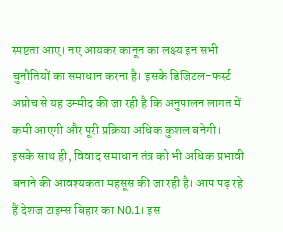स्पष्टता आए। नए आयकर कानून का लक्ष्य इन सभी चुनौतियों का समाधान करना है। इसके डिजिटल-फर्स्ट अप्रोच से यह उम्मीद की जा रही है कि अनुपालन लागत में कमी आएगी और पूरी प्रक्रिया अधिक कुशल बनेगी। इसके साथ ही, विवाद समाधान तंत्र को भी अधिक प्रभावी बनाने की आवश्यकता महसूस की जा रही है। आप पढ़ रहे हैं देशज टाइम्स बिहार का N0.1। इस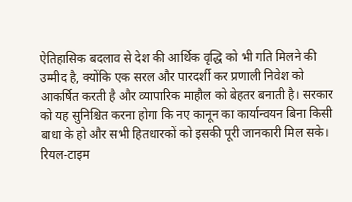ऐतिहासिक बदलाव से देश की आर्थिक वृद्धि को भी गति मिलने की उम्मीद है, क्योंकि एक सरल और पारदर्शी कर प्रणाली निवेश को आकर्षित करती है और व्यापारिक माहौल को बेहतर बनाती है। सरकार को यह सुनिश्चित करना होगा कि नए कानून का कार्यान्वयन बिना किसी बाधा के हो और सभी हितधारकों को इसकी पूरी जानकारी मिल सके। रियल-टाइम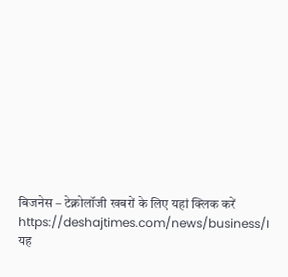बिजनेस – टेक्नोलॉजी खबरों के लिए यहां क्लिक करें https://deshajtimes.com/news/business/। यह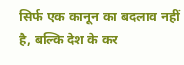सिर्फ एक कानून का बदलाव नहीं है, बल्कि देश के कर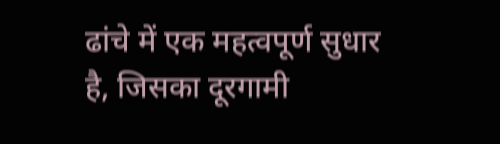ढांचे में एक महत्वपूर्ण सुधार है, जिसका दूरगामी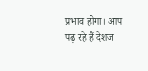प्रभाव होगा। आप पढ़ रहे हैं देशज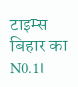टाइम्स बिहार का N0.1।